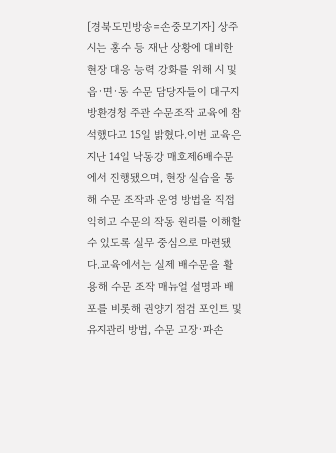[경북도민방송=손중모기자] 상주시는 홍수 등 재난 상황에 대비한 현장 대응 능력 강화를 위해 시 및 읍·면·동 수문 담당자들이 대구지방환경청 주관 수문조작 교육에 참석했다고 15일 밝혔다.이번 교육은 지난 14일 낙동강 매호제6배수문에서 진행됐으며, 현장 실습을 통해 수문 조작과 운영 방법을 직접 익히고 수문의 작동 원리를 이해할 수 있도록 실무 중심으로 마련됐다.교육에서는 실제 배수문을 활용해 수문 조작 매뉴얼 설명과 배포를 비롯해 권양기 점검 포인트 및 유지관리 방법, 수문 고장·파손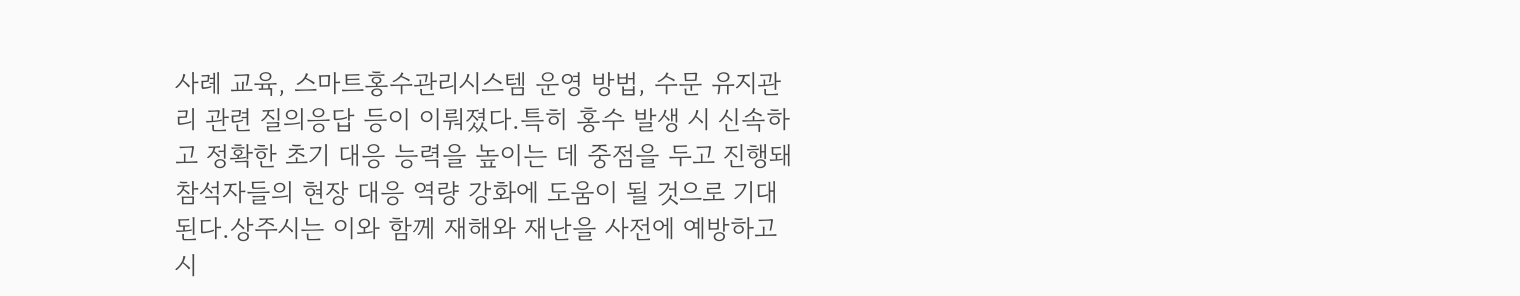사례 교육, 스마트홍수관리시스템 운영 방법, 수문 유지관리 관련 질의응답 등이 이뤄졌다.특히 홍수 발생 시 신속하고 정확한 초기 대응 능력을 높이는 데 중점을 두고 진행돼 참석자들의 현장 대응 역량 강화에 도움이 될 것으로 기대된다.상주시는 이와 함께 재해와 재난을 사전에 예방하고 시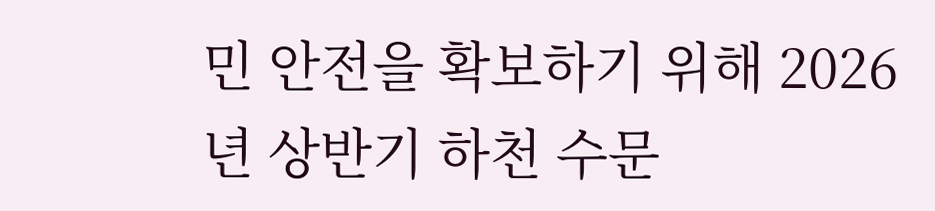민 안전을 확보하기 위해 2026년 상반기 하천 수문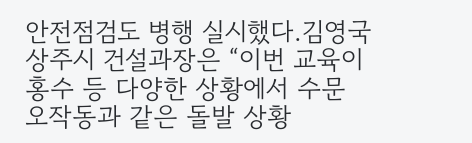안전점검도 병행 실시했다.김영국 상주시 건설과장은 “이번 교육이 홍수 등 다양한 상황에서 수문 오작동과 같은 돌발 상황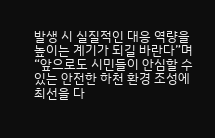발생 시 실질적인 대응 역량을 높이는 계기가 되길 바란다”며 “앞으로도 시민들이 안심할 수 있는 안전한 하천 환경 조성에 최선을 다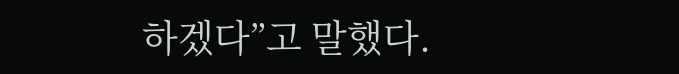하겠다”고 말했다.